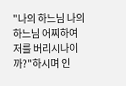"나의 하느님 나의 하느님 어찌하여 저를 버리시나이까?"하시며 인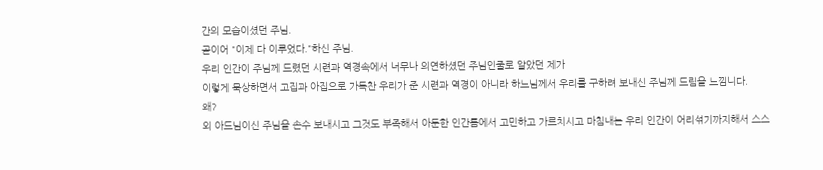간의 모습이셨던 주님.
곧이어 "이제 다 이루었다."하신 주님.
우리 인간이 주님께 드렸던 시련과 역경속에서 너무나 의연하셨던 주님인줄로 알았던 제가
이렇게 묵상하면서 고집과 아집으로 가득찬 우리가 준 시련과 역경이 아니라 하느님께서 우리를 구하려 보내신 주님께 드림을 느낌니다.
왜?
외 아드님이신 주님을 손수 보내시고 그것도 부족해서 아둔한 인간틈에서 고민하고 가르치시고 마침내는 우리 인간이 어리섞기까지해서 스스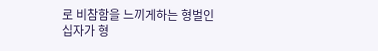로 비참함을 느끼게하는 형벌인 십자가 형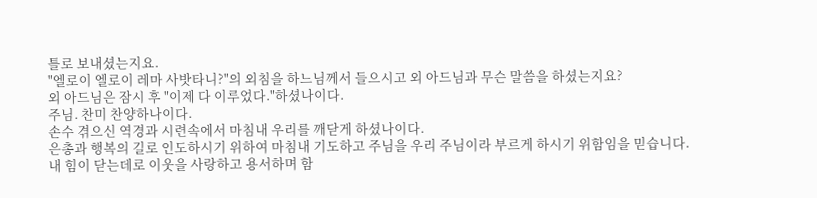틀로 보내셨는지요.
"엘로이 엘로이 레마 사밧타니?"의 외침을 하느님께서 들으시고 외 아드님과 무슨 말씀을 하셨는지요?
외 아드님은 잠시 후 "이제 다 이루었다."하셨나이다.
주님. 찬미 찬양하나이다.
손수 겪으신 역경과 시련속에서 마침내 우리를 깨닫게 하셨나이다.
은총과 행복의 길로 인도하시기 위하여 마침내 기도하고 주님을 우리 주님이라 부르게 하시기 위함임을 믿습니다.
내 힘이 닫는데로 이웃을 사랑하고 용서하며 함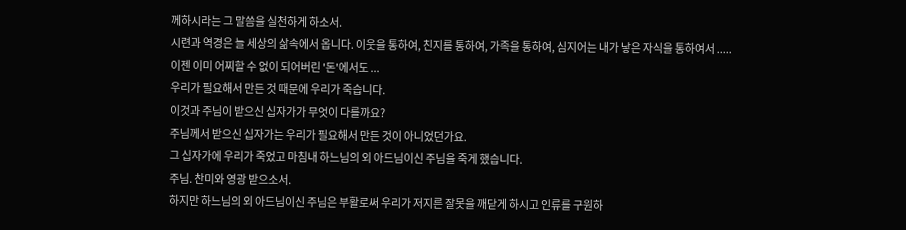께하시라는 그 말씀을 실천하게 하소서.
시련과 역경은 늘 세상의 삶속에서 옵니다. 이웃을 통하여, 친지를 통하여, 가족을 통하여, 심지어는 내가 낳은 자식을 통하여서 .....
이젠 이미 어찌할 수 없이 되어버린 '돈'에서도 ...
우리가 필요해서 만든 것 때문에 우리가 죽습니다.
이것과 주님이 받으신 십자가가 무엇이 다를까요?
주님께서 받으신 십자가는 우리가 필요해서 만든 것이 아니었던가요.
그 십자가에 우리가 죽었고 마침내 하느님의 외 아드님이신 주님을 죽게 했습니다.
주님. 찬미와 영광 받으소서.
하지만 하느님의 외 아드님이신 주님은 부활로써 우리가 저지른 잘못을 깨닫게 하시고 인류를 구원하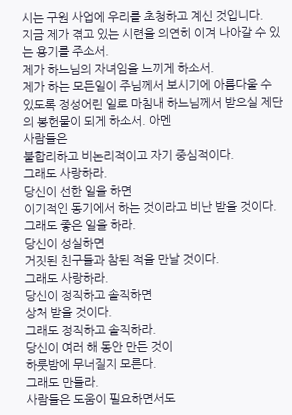시는 구원 사업에 우리를 초청하고 계신 것입니다.
지금 제가 겪고 있는 시련을 의연히 이겨 나아갈 수 있는 용기를 주소서.
제가 하느님의 자녀임을 느끼게 하소서.
제가 하는 모든일이 주님께서 보시기에 아름다울 수 있도록 정성어린 일로 마침내 하느님께서 받으실 제단의 봉헌물이 되게 하소서. 아멘
사람들은
불합리하고 비논리적이고 자기 중심적이다.
그래도 사랑하라.
당신이 선한 일을 하면
이기적인 동기에서 하는 것이라고 비난 받을 것이다.
그래도 좋은 일을 하라.
당신이 성실하면
거짓된 친구들과 참된 적을 만날 것이다.
그래도 사랑하라.
당신이 정직하고 솔직하면
상처 받을 것이다.
그래도 정직하고 솔직하라.
당신이 여러 해 동안 만든 것이
하룻밤에 무너질지 모른다.
그래도 만들라.
사람들은 도움이 필요하면서도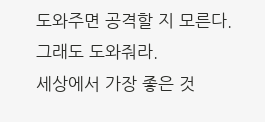도와주면 공격할 지 모른다.
그래도 도와줘라.
세상에서 가장 좋은 것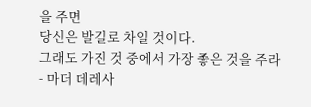을 주면
당신은 발길로 차일 것이다.
그래도 가진 것 중에서 가장 좋은 것을 주라
- 마더 데레사